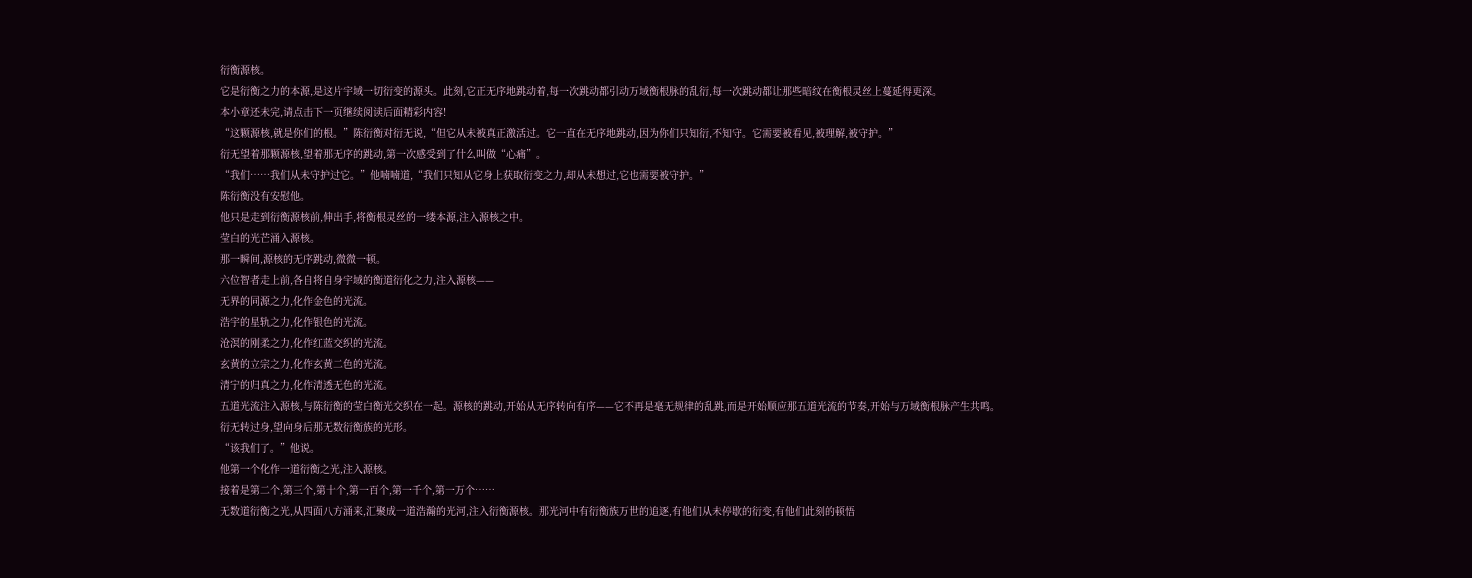衍衡源核。
它是衍衡之力的本源,是这片宇域一切衍变的源头。此刻,它正无序地跳动着,每一次跳动都引动万域衡根脉的乱衍,每一次跳动都让那些暗纹在衡根灵丝上蔓延得更深。
本小章还未完,请点击下一页继续阅读后面精彩内容!
“这颗源核,就是你们的根。”陈衍衡对衍无说,“但它从未被真正激活过。它一直在无序地跳动,因为你们只知衍,不知守。它需要被看见,被理解,被守护。”
衍无望着那颗源核,望着那无序的跳动,第一次感受到了什么叫做“心痛”。
“我们……我们从未守护过它。”他喃喃道,“我们只知从它身上获取衍变之力,却从未想过,它也需要被守护。”
陈衍衡没有安慰他。
他只是走到衍衡源核前,伸出手,将衡根灵丝的一缕本源,注入源核之中。
莹白的光芒涌入源核。
那一瞬间,源核的无序跳动,微微一顿。
六位智者走上前,各自将自身宇域的衡道衍化之力,注入源核——
无界的同源之力,化作金色的光流。
浩宇的星轨之力,化作银色的光流。
沧溟的刚柔之力,化作红蓝交织的光流。
玄黄的立宗之力,化作玄黄二色的光流。
清宁的归真之力,化作清透无色的光流。
五道光流注入源核,与陈衍衡的莹白衡光交织在一起。源核的跳动,开始从无序转向有序——它不再是毫无规律的乱跳,而是开始顺应那五道光流的节奏,开始与万域衡根脉产生共鸣。
衍无转过身,望向身后那无数衍衡族的光形。
“该我们了。”他说。
他第一个化作一道衍衡之光,注入源核。
接着是第二个,第三个,第十个,第一百个,第一千个,第一万个……
无数道衍衡之光,从四面八方涌来,汇聚成一道浩瀚的光河,注入衍衡源核。那光河中有衍衡族万世的追逐,有他们从未停歇的衍变,有他们此刻的顿悟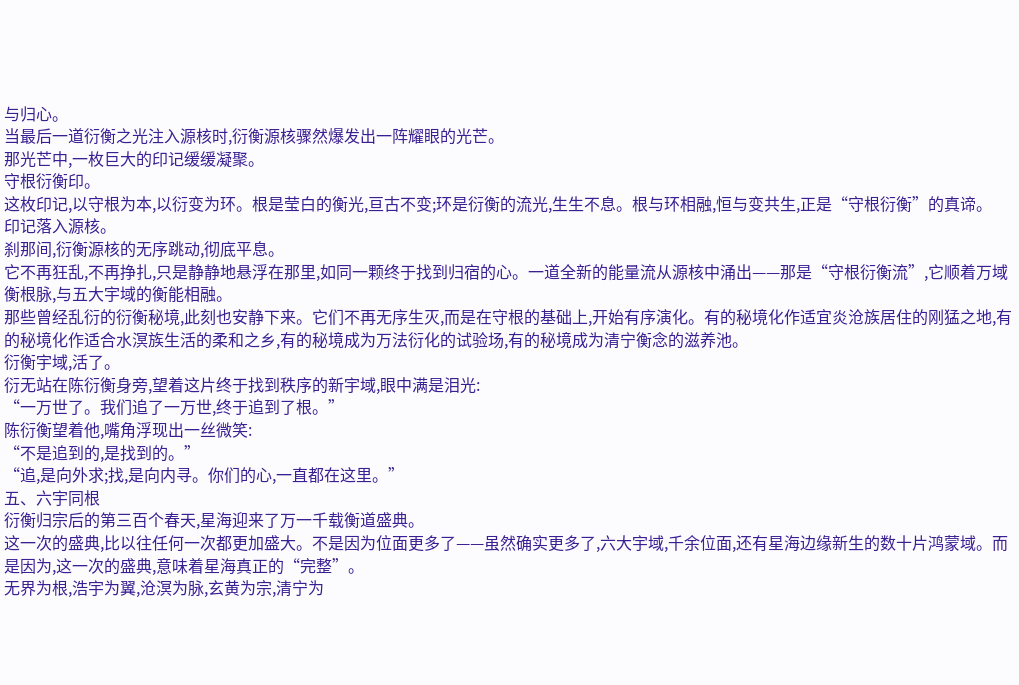与归心。
当最后一道衍衡之光注入源核时,衍衡源核骤然爆发出一阵耀眼的光芒。
那光芒中,一枚巨大的印记缓缓凝聚。
守根衍衡印。
这枚印记,以守根为本,以衍变为环。根是莹白的衡光,亘古不变;环是衍衡的流光,生生不息。根与环相融,恒与变共生,正是“守根衍衡”的真谛。
印记落入源核。
刹那间,衍衡源核的无序跳动,彻底平息。
它不再狂乱,不再挣扎,只是静静地悬浮在那里,如同一颗终于找到归宿的心。一道全新的能量流从源核中涌出——那是“守根衍衡流”,它顺着万域衡根脉,与五大宇域的衡能相融。
那些曾经乱衍的衍衡秘境,此刻也安静下来。它们不再无序生灭,而是在守根的基础上,开始有序演化。有的秘境化作适宜炎沧族居住的刚猛之地,有的秘境化作适合水溟族生活的柔和之乡,有的秘境成为万法衍化的试验场,有的秘境成为清宁衡念的滋养池。
衍衡宇域,活了。
衍无站在陈衍衡身旁,望着这片终于找到秩序的新宇域,眼中满是泪光:
“一万世了。我们追了一万世,终于追到了根。”
陈衍衡望着他,嘴角浮现出一丝微笑:
“不是追到的,是找到的。”
“追,是向外求;找,是向内寻。你们的心,一直都在这里。”
五、六宇同根
衍衡归宗后的第三百个春天,星海迎来了万一千载衡道盛典。
这一次的盛典,比以往任何一次都更加盛大。不是因为位面更多了——虽然确实更多了,六大宇域,千余位面,还有星海边缘新生的数十片鸿蒙域。而是因为,这一次的盛典,意味着星海真正的“完整”。
无界为根,浩宇为翼,沧溟为脉,玄黄为宗,清宁为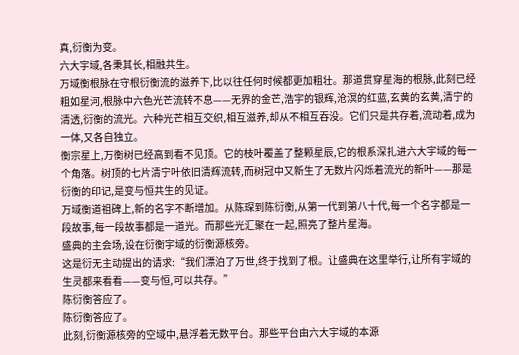真,衍衡为变。
六大宇域,各秉其长,相融共生。
万域衡根脉在守根衍衡流的滋养下,比以往任何时候都更加粗壮。那道贯穿星海的根脉,此刻已经粗如星河,根脉中六色光芒流转不息——无界的金芒,浩宇的银辉,沧溟的红蓝,玄黄的玄黄,清宁的清透,衍衡的流光。六种光芒相互交织,相互滋养,却从不相互吞没。它们只是共存着,流动着,成为一体,又各自独立。
衡宗星上,万衡树已经高到看不见顶。它的枝叶覆盖了整颗星辰,它的根系深扎进六大宇域的每一个角落。树顶的七片清宁叶依旧清辉流转,而树冠中又新生了无数片闪烁着流光的新叶——那是衍衡的印记,是变与恒共生的见证。
万域衡道祖碑上,新的名字不断增加。从陈琛到陈衍衡,从第一代到第八十代,每一个名字都是一段故事,每一段故事都是一道光。而那些光汇聚在一起,照亮了整片星海。
盛典的主会场,设在衍衡宇域的衍衡源核旁。
这是衍无主动提出的请求:“我们漂泊了万世,终于找到了根。让盛典在这里举行,让所有宇域的生灵都来看看——变与恒,可以共存。”
陈衍衡答应了。
陈衍衡答应了。
此刻,衍衡源核旁的空域中,悬浮着无数平台。那些平台由六大宇域的本源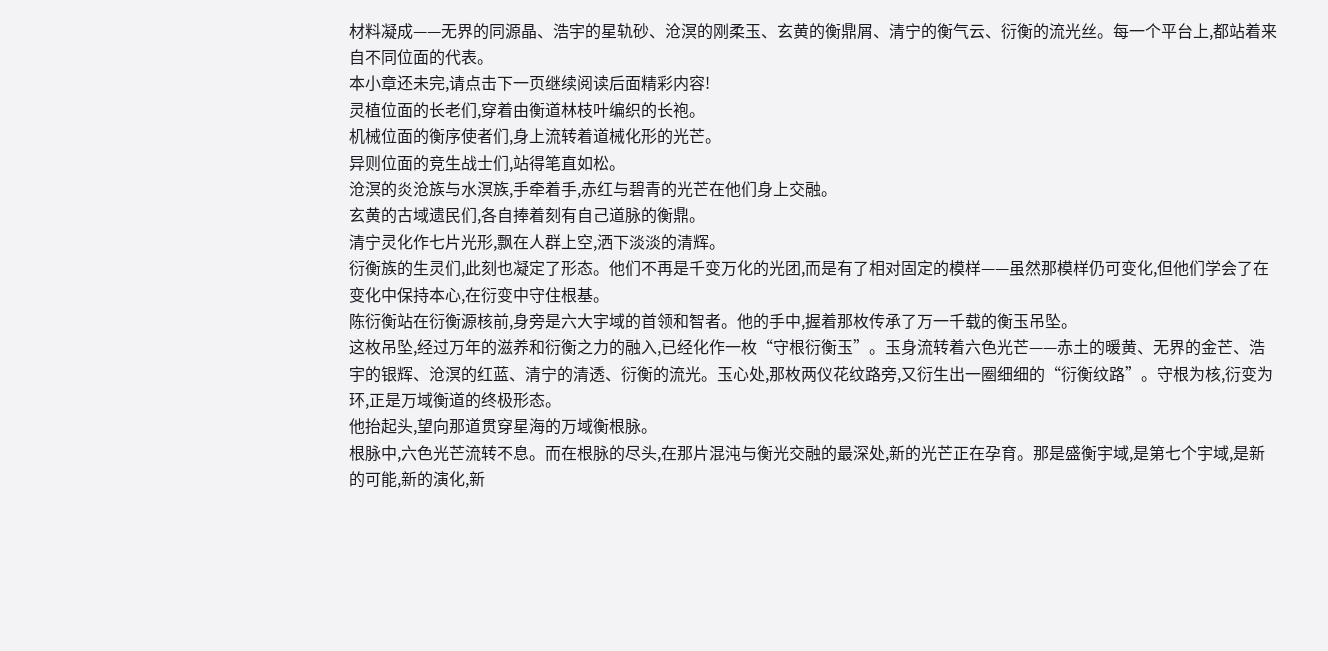材料凝成——无界的同源晶、浩宇的星轨砂、沧溟的刚柔玉、玄黄的衡鼎屑、清宁的衡气云、衍衡的流光丝。每一个平台上,都站着来自不同位面的代表。
本小章还未完,请点击下一页继续阅读后面精彩内容!
灵植位面的长老们,穿着由衡道林枝叶编织的长袍。
机械位面的衡序使者们,身上流转着道械化形的光芒。
异则位面的竞生战士们,站得笔直如松。
沧溟的炎沧族与水溟族,手牵着手,赤红与碧青的光芒在他们身上交融。
玄黄的古域遗民们,各自捧着刻有自己道脉的衡鼎。
清宁灵化作七片光形,飘在人群上空,洒下淡淡的清辉。
衍衡族的生灵们,此刻也凝定了形态。他们不再是千变万化的光团,而是有了相对固定的模样——虽然那模样仍可变化,但他们学会了在变化中保持本心,在衍变中守住根基。
陈衍衡站在衍衡源核前,身旁是六大宇域的首领和智者。他的手中,握着那枚传承了万一千载的衡玉吊坠。
这枚吊坠,经过万年的滋养和衍衡之力的融入,已经化作一枚“守根衍衡玉”。玉身流转着六色光芒——赤土的暖黄、无界的金芒、浩宇的银辉、沧溟的红蓝、清宁的清透、衍衡的流光。玉心处,那枚两仪花纹路旁,又衍生出一圈细细的“衍衡纹路”。守根为核,衍变为环,正是万域衡道的终极形态。
他抬起头,望向那道贯穿星海的万域衡根脉。
根脉中,六色光芒流转不息。而在根脉的尽头,在那片混沌与衡光交融的最深处,新的光芒正在孕育。那是盛衡宇域,是第七个宇域,是新的可能,新的演化,新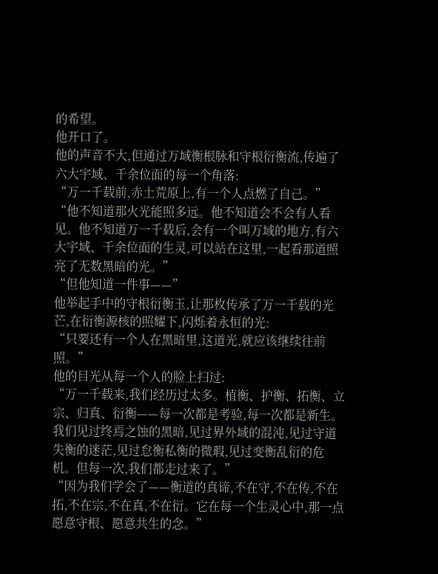的希望。
他开口了。
他的声音不大,但通过万域衡根脉和守根衍衡流,传遍了六大宇域、千余位面的每一个角落:
“万一千载前,赤土荒原上,有一个人点燃了自己。”
“他不知道那火光能照多远。他不知道会不会有人看见。他不知道万一千载后,会有一个叫万域的地方,有六大宇域、千余位面的生灵,可以站在这里,一起看那道照亮了无数黑暗的光。”
“但他知道一件事——”
他举起手中的守根衍衡玉,让那枚传承了万一千载的光芒,在衍衡源核的照耀下,闪烁着永恒的光:
“只要还有一个人在黑暗里,这道光,就应该继续往前照。”
他的目光从每一个人的脸上扫过:
“万一千载来,我们经历过太多。植衡、护衡、拓衡、立宗、归真、衍衡——每一次都是考验,每一次都是新生。我们见过终焉之蚀的黑暗,见过界外域的混沌,见过守道失衡的迷茫,见过怠衡私衡的微瑕,见过变衡乱衍的危机。但每一次,我们都走过来了。”
“因为我们学会了——衡道的真谛,不在守,不在传,不在拓,不在宗,不在真,不在衍。它在每一个生灵心中,那一点愿意守根、愿意共生的念。”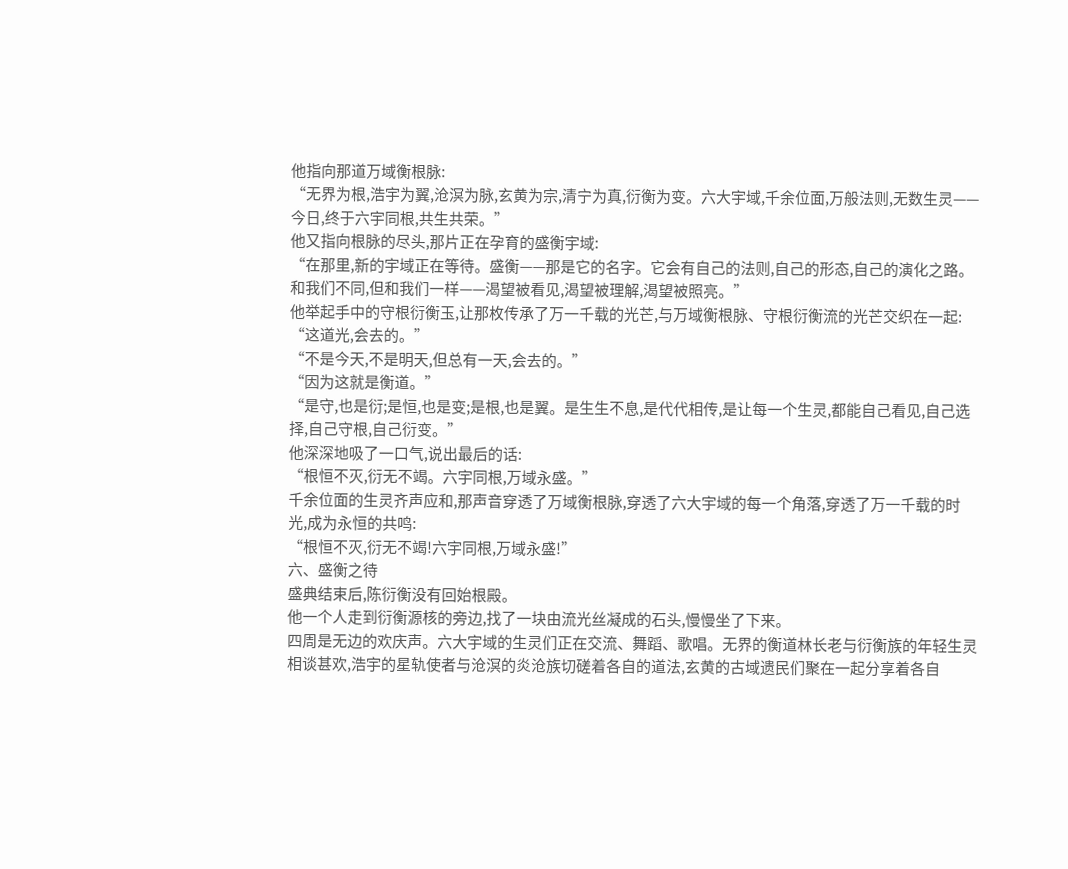他指向那道万域衡根脉:
“无界为根,浩宇为翼,沧溟为脉,玄黄为宗,清宁为真,衍衡为变。六大宇域,千余位面,万般法则,无数生灵——今日,终于六宇同根,共生共荣。”
他又指向根脉的尽头,那片正在孕育的盛衡宇域:
“在那里,新的宇域正在等待。盛衡——那是它的名字。它会有自己的法则,自己的形态,自己的演化之路。和我们不同,但和我们一样——渴望被看见,渴望被理解,渴望被照亮。”
他举起手中的守根衍衡玉,让那枚传承了万一千载的光芒,与万域衡根脉、守根衍衡流的光芒交织在一起:
“这道光,会去的。”
“不是今天,不是明天,但总有一天,会去的。”
“因为这就是衡道。”
“是守,也是衍;是恒,也是变;是根,也是翼。是生生不息,是代代相传,是让每一个生灵,都能自己看见,自己选择,自己守根,自己衍变。”
他深深地吸了一口气,说出最后的话:
“根恒不灭,衍无不竭。六宇同根,万域永盛。”
千余位面的生灵齐声应和,那声音穿透了万域衡根脉,穿透了六大宇域的每一个角落,穿透了万一千载的时光,成为永恒的共鸣:
“根恒不灭,衍无不竭!六宇同根,万域永盛!”
六、盛衡之待
盛典结束后,陈衍衡没有回始根殿。
他一个人走到衍衡源核的旁边,找了一块由流光丝凝成的石头,慢慢坐了下来。
四周是无边的欢庆声。六大宇域的生灵们正在交流、舞蹈、歌唱。无界的衡道林长老与衍衡族的年轻生灵相谈甚欢,浩宇的星轨使者与沧溟的炎沧族切磋着各自的道法,玄黄的古域遗民们聚在一起分享着各自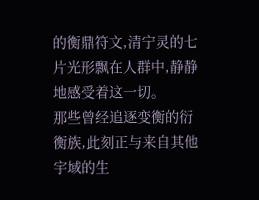的衡鼎符文,清宁灵的七片光形飘在人群中,静静地感受着这一切。
那些曾经追逐变衡的衍衡族,此刻正与来自其他宇域的生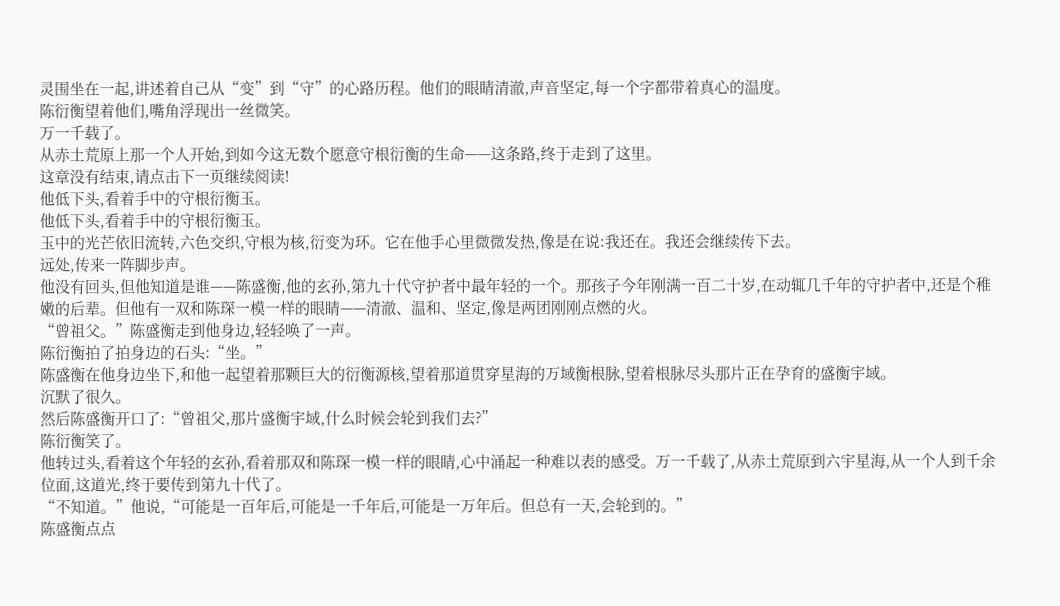灵围坐在一起,讲述着自己从“变”到“守”的心路历程。他们的眼睛清澈,声音坚定,每一个字都带着真心的温度。
陈衍衡望着他们,嘴角浮现出一丝微笑。
万一千载了。
从赤土荒原上那一个人开始,到如今这无数个愿意守根衍衡的生命——这条路,终于走到了这里。
这章没有结束,请点击下一页继续阅读!
他低下头,看着手中的守根衍衡玉。
他低下头,看着手中的守根衍衡玉。
玉中的光芒依旧流转,六色交织,守根为核,衍变为环。它在他手心里微微发热,像是在说:我还在。我还会继续传下去。
远处,传来一阵脚步声。
他没有回头,但他知道是谁——陈盛衡,他的玄孙,第九十代守护者中最年轻的一个。那孩子今年刚满一百二十岁,在动辄几千年的守护者中,还是个稚嫩的后辈。但他有一双和陈琛一模一样的眼睛——清澈、温和、坚定,像是两团刚刚点燃的火。
“曾祖父。”陈盛衡走到他身边,轻轻唤了一声。
陈衍衡拍了拍身边的石头:“坐。”
陈盛衡在他身边坐下,和他一起望着那颗巨大的衍衡源核,望着那道贯穿星海的万域衡根脉,望着根脉尽头那片正在孕育的盛衡宇域。
沉默了很久。
然后陈盛衡开口了:“曾祖父,那片盛衡宇域,什么时候会轮到我们去?”
陈衍衡笑了。
他转过头,看着这个年轻的玄孙,看着那双和陈琛一模一样的眼睛,心中涌起一种难以表的感受。万一千载了,从赤土荒原到六宇星海,从一个人到千余位面,这道光,终于要传到第九十代了。
“不知道。”他说,“可能是一百年后,可能是一千年后,可能是一万年后。但总有一天,会轮到的。”
陈盛衡点点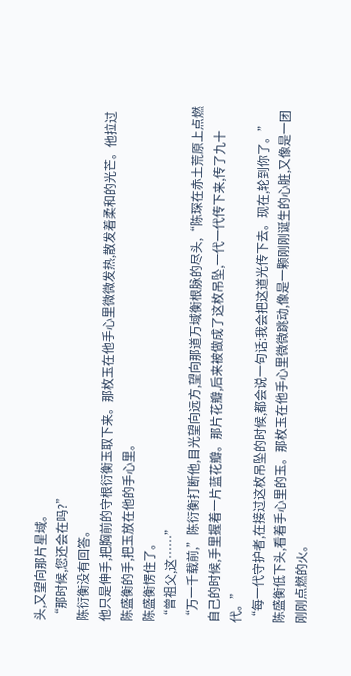头,又望向那片星域。
“那时候,您还会在吗?”
陈衍衡没有回答。
他只是伸手,把胸前的守根衍衡玉取下来。那枚玉在他手心里微微发热,散发着柔和的光芒。他拉过陈盛衡的手,把玉放在他的手心里。
陈盛衡愣住了。
“曾祖父,这……”
“万一千载前,”陈衍衡打断他,目光望向远方,望向那道万域衡根脉的尽头,“陈琛在赤土荒原上点燃自己的时候,手里握着一片蓝花瓣。那片花瓣,后来被做成了这枚吊坠,一代一代传下来,传了九十代。”
“每一代守护者,在接过这枚吊坠的时候,都会说一句话:我会把这道光传下去。现在,轮到你了。”
陈盛衡低下头,看着手心里的玉。那枚玉在他手心里微微跳动,像是一颗刚刚诞生的心脏,又像是一团刚刚点燃的火。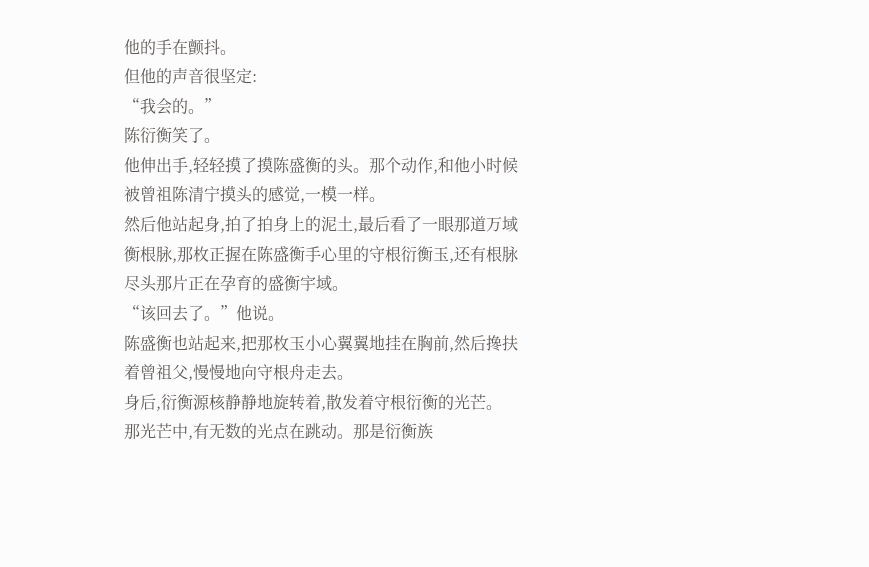他的手在颤抖。
但他的声音很坚定:
“我会的。”
陈衍衡笑了。
他伸出手,轻轻摸了摸陈盛衡的头。那个动作,和他小时候被曾祖陈清宁摸头的感觉,一模一样。
然后他站起身,拍了拍身上的泥土,最后看了一眼那道万域衡根脉,那枚正握在陈盛衡手心里的守根衍衡玉,还有根脉尽头那片正在孕育的盛衡宇域。
“该回去了。”他说。
陈盛衡也站起来,把那枚玉小心翼翼地挂在胸前,然后搀扶着曾祖父,慢慢地向守根舟走去。
身后,衍衡源核静静地旋转着,散发着守根衍衡的光芒。
那光芒中,有无数的光点在跳动。那是衍衡族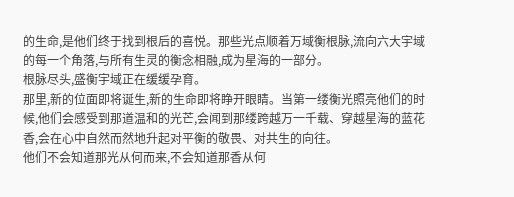的生命,是他们终于找到根后的喜悦。那些光点顺着万域衡根脉,流向六大宇域的每一个角落,与所有生灵的衡念相融,成为星海的一部分。
根脉尽头,盛衡宇域正在缓缓孕育。
那里,新的位面即将诞生,新的生命即将睁开眼睛。当第一缕衡光照亮他们的时候,他们会感受到那道温和的光芒,会闻到那缕跨越万一千载、穿越星海的蓝花香,会在心中自然而然地升起对平衡的敬畏、对共生的向往。
他们不会知道那光从何而来,不会知道那香从何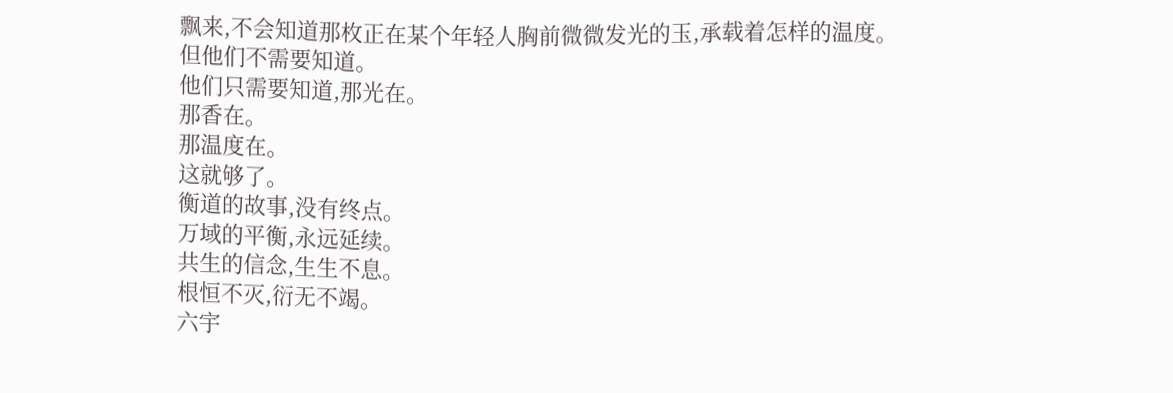飘来,不会知道那枚正在某个年轻人胸前微微发光的玉,承载着怎样的温度。
但他们不需要知道。
他们只需要知道,那光在。
那香在。
那温度在。
这就够了。
衡道的故事,没有终点。
万域的平衡,永远延续。
共生的信念,生生不息。
根恒不灭,衍无不竭。
六宇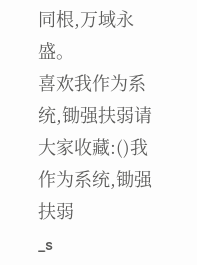同根,万域永盛。
喜欢我作为系统,锄强扶弱请大家收藏:()我作为系统,锄强扶弱
_s